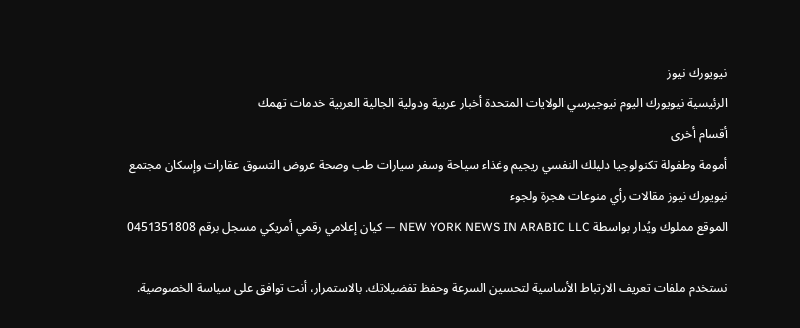نيويورك نيوز
الرئيسية نيويورك اليوم نيوجيرسي الولايات المتحدة أخبار عربية ودولية الجالية العربية خدمات تهمك
أقسام أخرى
أمومة وطفولة تكنولوجيا دليلك النفسي ريجيم وغذاء سياحة وسفر سيارات طب وصحة عروض التسوق عقارات وإسكان مجتمع نيويورك نيوز مقالات رأي منوعات هجرة ولجوء
الموقع مملوك ويُدار بواسطة NEW YORK NEWS IN ARABIC LLC — كيان إعلامي رقمي أمريكي مسجل برقم 0451351808

نستخدم ملفات تعريف الارتباط الأساسية لتحسين السرعة وحفظ تفضيلاتك. بالاستمرار، أنت توافق على سياسة الخصوصية.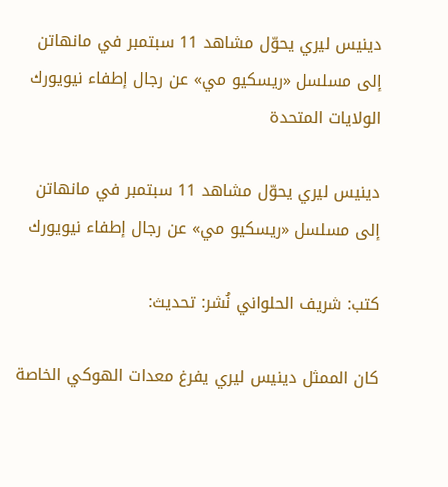دينيس ليري يحوّل مشاهد 11 سبتمبر في مانهاتن إلى مسلسل «ريسكيو مي» عن رجال إطفاء نيويورك
الولايات المتحدة

دينيس ليري يحوّل مشاهد 11 سبتمبر في مانهاتن إلى مسلسل «ريسكيو مي» عن رجال إطفاء نيويورك

كتب: شريف الحلواني نُشر: تحديث:

كان الممثل دينيس ليري يفرغ معدات الهوكي الخاصة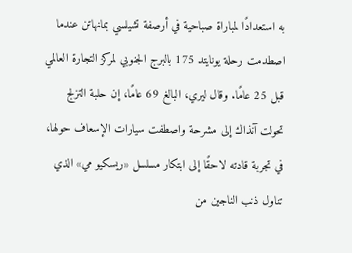به استعدادًا لمباراة صباحية في أرصفة تشيلسي بمانهاتن عندما اصطدمت رحلة يونايتد 175 بالبرج الجنوبي لمركز التجارة العالمي قبل 25 عامًا. وقال ليري، البالغ 69 عامًا، إن حلبة التزلج تحولت آنذاك إلى مشرحة واصطفت سيارات الإسعاف حولها، في تجربة قادته لاحقًا إلى ابتكار مسلسل «ريسكيو مي» الذي تناول ذنب الناجين من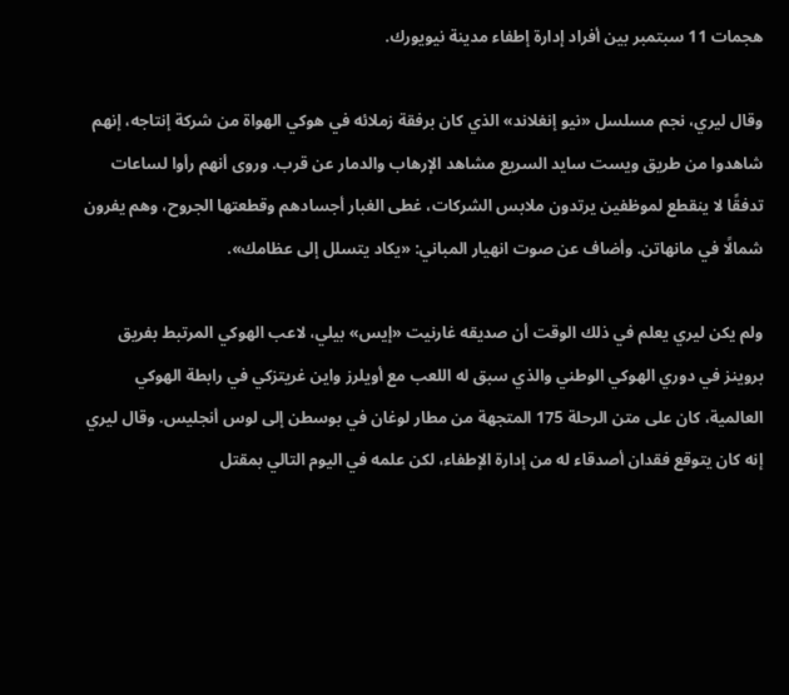هجمات 11 سبتمبر بين أفراد إدارة إطفاء مدينة نيويورك.

وقال ليري، نجم مسلسل «نيو إنغلاند» الذي كان برفقة زملائه في هوكي الهواة من شركة إنتاجه، إنهم شاهدوا من طريق ويست سايد السريع مشاهد الإرهاب والدمار عن قرب. وروى أنهم رأوا لساعات تدفقًا لا ينقطع لموظفين يرتدون ملابس الشركات، غطى الغبار أجسادهم وقطعتها الجروح، وهم يفرون شمالًا في مانهاتن. وأضاف عن صوت انهيار المباني: «يكاد يتسلل إلى عظامك».

ولم يكن ليري يعلم في ذلك الوقت أن صديقه غارنيت «إيس» بيلي، لاعب الهوكي المرتبط بفريق بروينز في دوري الهوكي الوطني والذي سبق له اللعب مع أويلرز واين غريتزكي في رابطة الهوكي العالمية، كان على متن الرحلة 175 المتجهة من مطار لوغان في بوسطن إلى لوس أنجليس. وقال ليري إنه كان يتوقع فقدان أصدقاء له من إدارة الإطفاء، لكن علمه في اليوم التالي بمقتل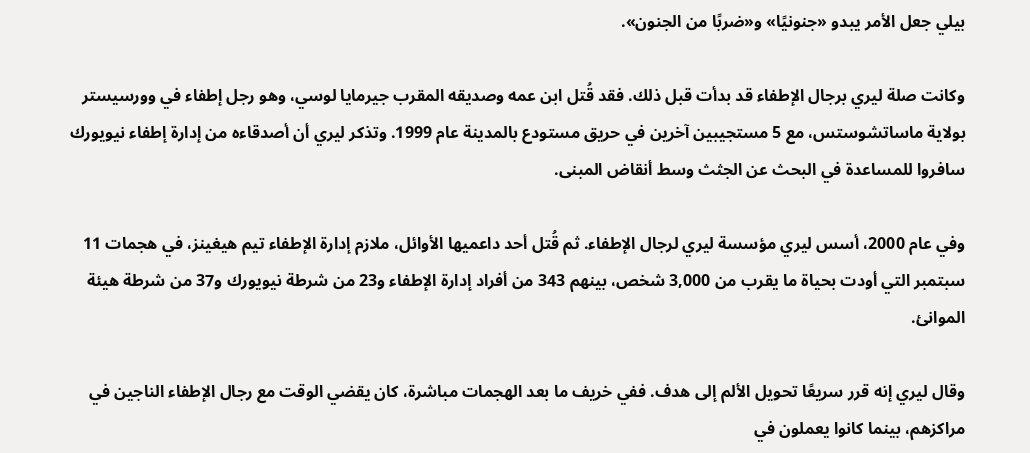بيلي جعل الأمر يبدو «جنونيًا» و«ضربًا من الجنون».

وكانت صلة ليري برجال الإطفاء قد بدأت قبل ذلك. فقد قُتل ابن عمه وصديقه المقرب جيرمايا لوسي، وهو رجل إطفاء في وورسيستر بولاية ماساتشوستس، مع 5 مستجيبين آخرين في حريق مستودع بالمدينة عام 1999. وتذكر ليري أن أصدقاءه من إدارة إطفاء نيويورك سافروا للمساعدة في البحث عن الجثث وسط أنقاض المبنى.

وفي عام 2000، أسس ليري مؤسسة ليري لرجال الإطفاء. ثم قُتل أحد داعميها الأوائل، ملازم إدارة الإطفاء تيم هيغينز، في هجمات 11 سبتمبر التي أودت بحياة ما يقرب من 3,000 شخص، بينهم 343 من أفراد إدارة الإطفاء و23 من شرطة نيويورك و37 من شرطة هيئة الموانئ.

وقال ليري إنه قرر سريعًا تحويل الألم إلى هدف. ففي خريف ما بعد الهجمات مباشرة، كان يقضي الوقت مع رجال الإطفاء الناجين في مراكزهم، بينما كانوا يعملون في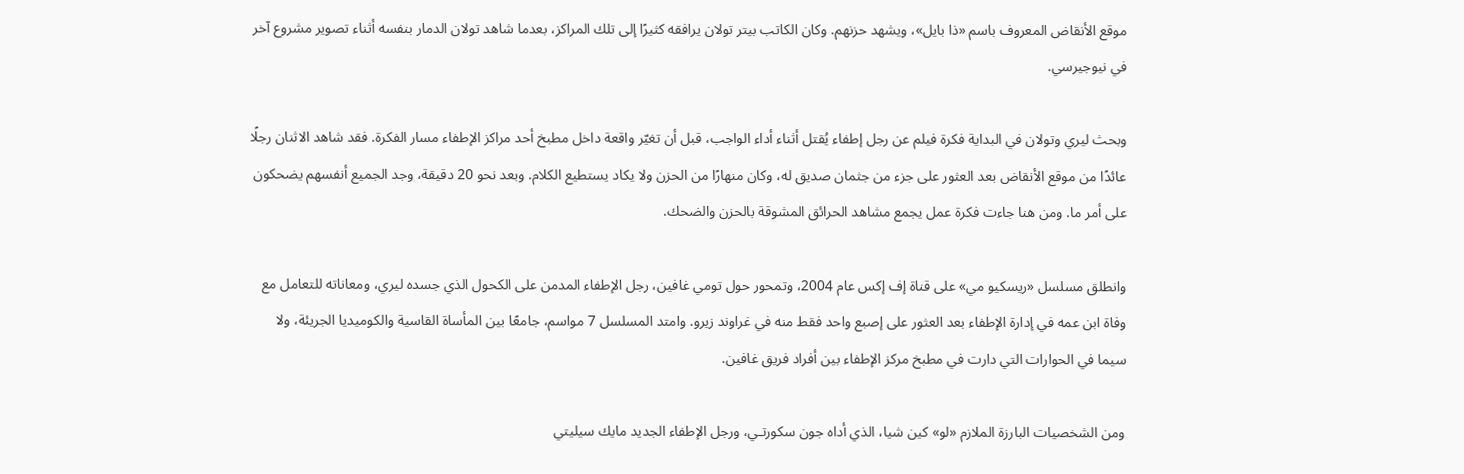موقع الأنقاض المعروف باسم «ذا بايل»، ويشهد حزنهم. وكان الكاتب بيتر تولان يرافقه كثيرًا إلى تلك المراكز، بعدما شاهد تولان الدمار بنفسه أثناء تصوير مشروع آخر في نيوجيرسي.

وبحث ليري وتولان في البداية فكرة فيلم عن رجل إطفاء يُقتل أثناء أداء الواجب، قبل أن تغيّر واقعة داخل مطبخ أحد مراكز الإطفاء مسار الفكرة. فقد شاهد الاثنان رجلًا عائدًا من موقع الأنقاض بعد العثور على جزء من جثمان صديق له، وكان منهارًا من الحزن ولا يكاد يستطيع الكلام. وبعد نحو 20 دقيقة، وجد الجميع أنفسهم يضحكون على أمر ما. ومن هنا جاءت فكرة عمل يجمع مشاهد الحرائق المشوقة بالحزن والضحك.

وانطلق مسلسل «ريسكيو مي» على قناة إف إكس عام 2004، وتمحور حول تومي غافين، رجل الإطفاء المدمن على الكحول الذي جسده ليري، ومعاناته للتعامل مع وفاة ابن عمه في إدارة الإطفاء بعد العثور على إصبع واحد فقط منه في غراوند زيرو. وامتد المسلسل 7 مواسم، جامعًا بين المأساة القاسية والكوميديا الجريئة، ولا سيما في الحوارات التي دارت في مطبخ مركز الإطفاء بين أفراد فريق غافين.

ومن الشخصيات البارزة الملازم «لو» كين شيا، الذي أداه جون سكورتـي، ورجل الإطفاء الجديد مايك سيليتي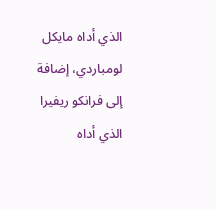الذي أداه مايكل لومباردي، إضافة إلى فرانكو ريفيرا الذي أداه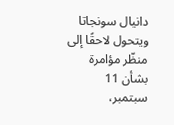دانيال سونجاتا ويتحول لاحقًا إلى منظّر مؤامرة بشأن 11 سبتمبر،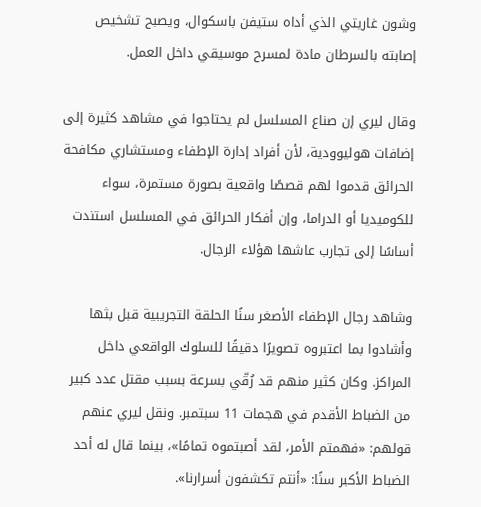وشون غاريتي الذي أداه ستيفن باسكوال، ويصبح تشخيص إصابته بالسرطان مادة لمسرح موسيقي داخل العمل.

وقال ليري إن صناع المسلسل لم يحتاجوا في مشاهد كثيرة إلى إضافات هوليوودية، لأن أفراد إدارة الإطفاء ومستشاري مكافحة الحرائق قدموا لهم قصصًا واقعية بصورة مستمرة، سواء للكوميديا أو الدراما، وإن أفكار الحرائق في المسلسل استندت أساسًا إلى تجارب عاشها هؤلاء الرجال.

وشاهد رجال الإطفاء الأصغر سنًا الحلقة التجريبية قبل بثها وأشادوا بما اعتبروه تصويرًا دقيقًا للسلوك الواقعي داخل المراكز. وكان كثير منهم قد رُقّي بسرعة بسبب مقتل عدد كبير من الضباط الأقدم في هجمات 11 سبتمبر. ونقل ليري عنهم قولهم: «فهمتم الأمر، لقد أصبتموه تمامًا»، بينما قال له أحد الضباط الأكبر سنًا: «أنتم تكشفون أسرارنا».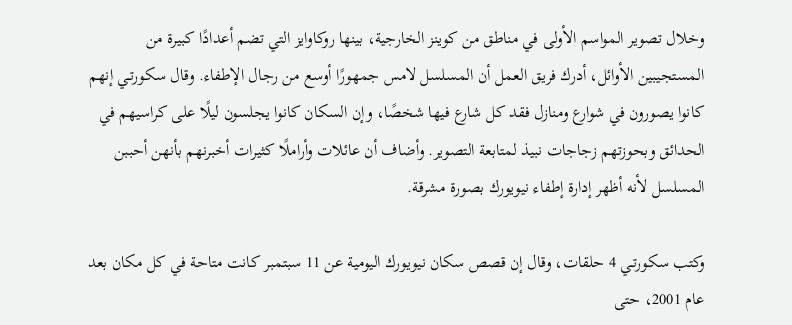وخلال تصوير المواسم الأولى في مناطق من كوينز الخارجية، بينها روكاوايز التي تضم أعدادًا كبيرة من المستجيبين الأوائل، أدرك فريق العمل أن المسلسل لامس جمهورًا أوسع من رجال الإطفاء. وقال سكورتـي إنهم كانوا يصورون في شوارع ومنازل فقد كل شارع فيها شخصًا، وإن السكان كانوا يجلسون ليلًا على كراسيهم في الحدائق وبحوزتهم زجاجات نبيذ لمتابعة التصوير. وأضاف أن عائلات وأراملًا كثيرات أخبرنهم بأنهن أحببن المسلسل لأنه أظهر إدارة إطفاء نيويورك بصورة مشرقة.

وكتب سكورتـي 4 حلقات، وقال إن قصص سكان نيويورك اليومية عن 11 سبتمبر كانت متاحة في كل مكان بعد عام 2001، حتى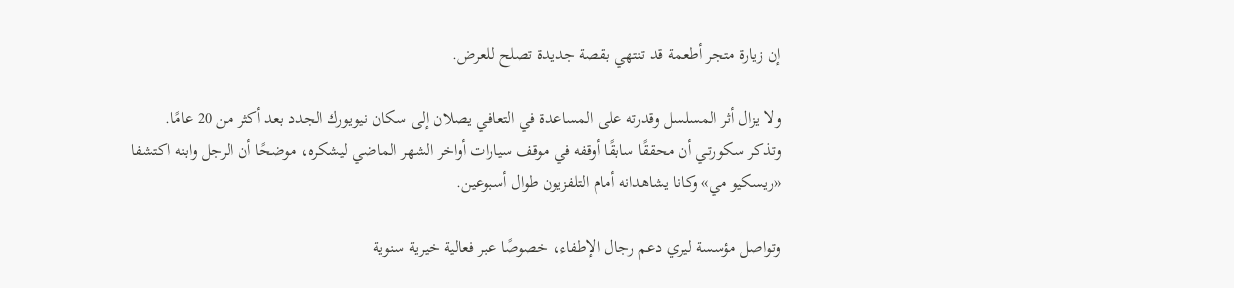إن زيارة متجر أطعمة قد تنتهي بقصة جديدة تصلح للعرض.

ولا يزال أثر المسلسل وقدرته على المساعدة في التعافي يصلان إلى سكان نيويورك الجدد بعد أكثر من 20 عامًا. وتذكر سكورتـي أن محققًا سابقًا أوقفه في موقف سيارات أواخر الشهر الماضي ليشكره، موضحًا أن الرجل وابنه اكتشفا «ريسكيو مي» وكانا يشاهدانه أمام التلفزيون طوال أسبوعين.

وتواصل مؤسسة ليري دعم رجال الإطفاء، خصوصًا عبر فعالية خيرية سنوية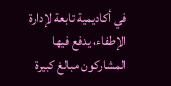في أكاديمية تابعة لإدارة الإطفاء، يدفع فيها المشاركون مبالغ كبيرة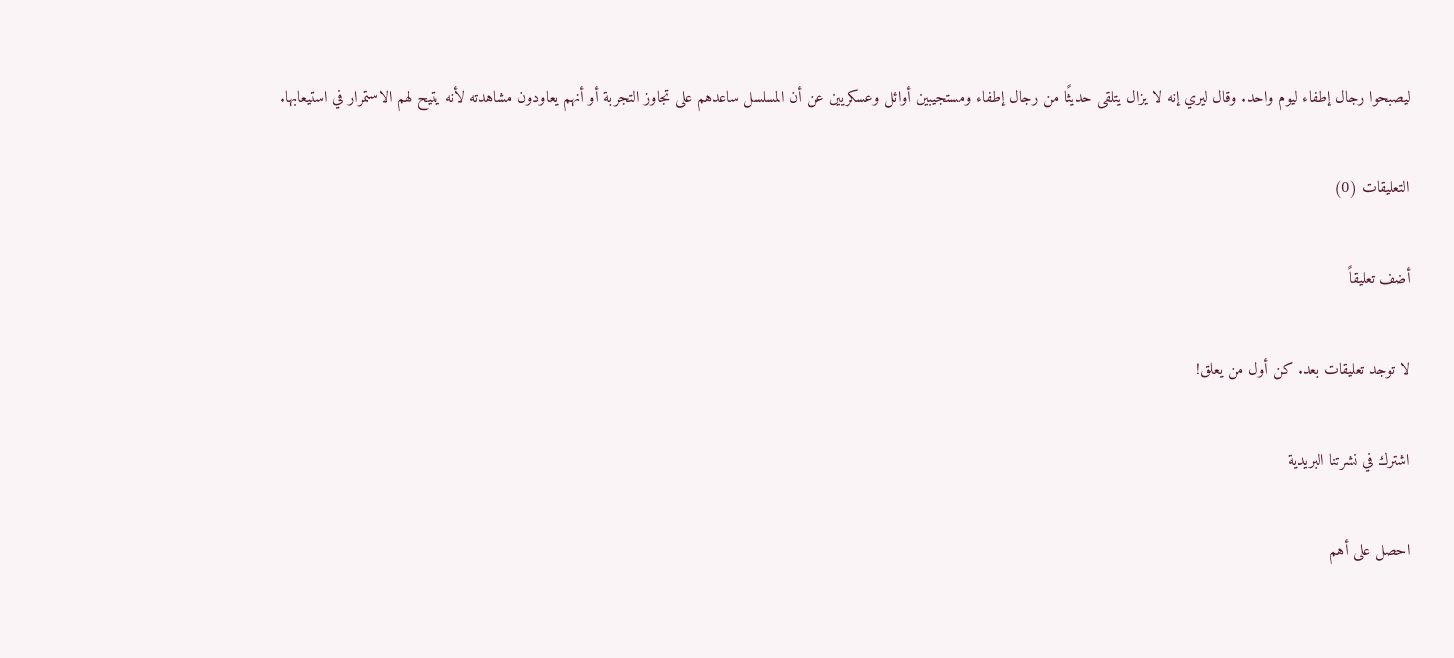ليصبحوا رجال إطفاء ليوم واحد. وقال ليري إنه لا يزال يتلقى حديثًا من رجال إطفاء ومستجيبين أوائل وعسكريين عن أن المسلسل ساعدهم على تجاوز التجربة أو أنهم يعاودون مشاهدته لأنه يتيح لهم الاستمرار في استيعابها.

التعليقات (0)

أضف تعليقاً

لا توجد تعليقات بعد. كن أول من يعلق!

اشترك في نشرتنا البريدية

احصل على أهم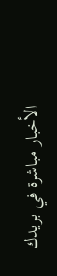الأخبار مباشرة في بريدك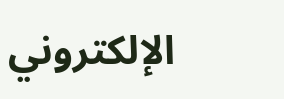الإلكتروني